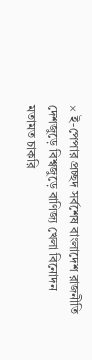× ই-পেপার প্রচ্ছদ সর্বশেষ বাংলাদেশ রাজনীতি দেশজুড়ে বিশ্বজুড়ে বাণিজ্য খেলা বিনোদন মতামত চাকরি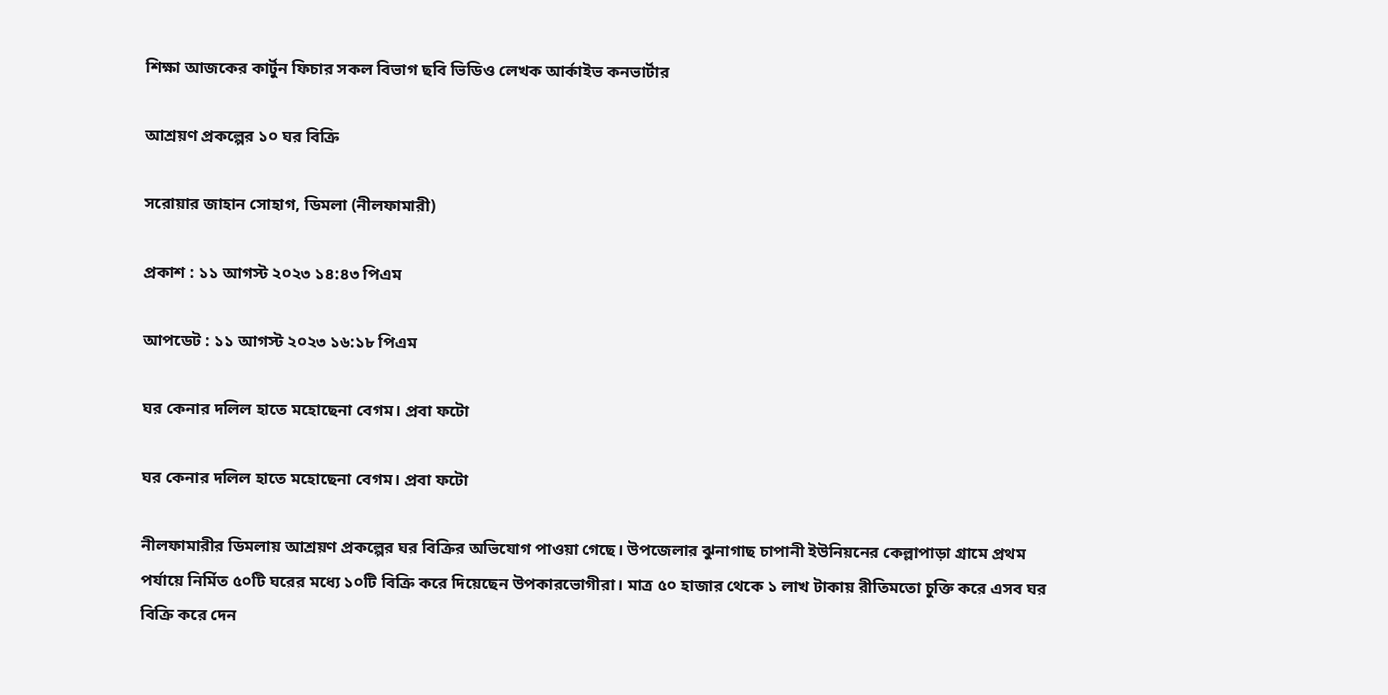শিক্ষা আজকের কার্টুন ফিচার সকল বিভাগ ছবি ভিডিও লেখক আর্কাইভ কনভার্টার

আশ্রয়ণ প্রকল্পের ১০ ঘর বিক্রি

সরোয়ার জাহান সোহাগ, ডিমলা (নীলফামারী)

প্রকাশ : ১১ আগস্ট ২০২৩ ১৪:৪৩ পিএম

আপডেট : ১১ আগস্ট ২০২৩ ১৬:১৮ পিএম

ঘর কেনার দলিল হাতে মহোছেনা বেগম। প্রবা ফটো

ঘর কেনার দলিল হাতে মহোছেনা বেগম। প্রবা ফটো

নীলফামারীর ডিমলায় আশ্রয়ণ প্রকল্পের ঘর বিক্রির অভিযোগ পাওয়া গেছে। উপজেলার ঝুনাগাছ চাপানী ইউনিয়নের কেল্লাপাড়া গ্রামে প্রথম পর্যায়ে নির্মিত ৫০টি ঘরের মধ্যে ১০টি বিক্রি করে দিয়েছেন উপকারভোগীরা। মাত্র ৫০ হাজার থেকে ১ লাখ টাকায় রীতিমতো চুক্তি করে এসব ঘর বিক্রি করে দেন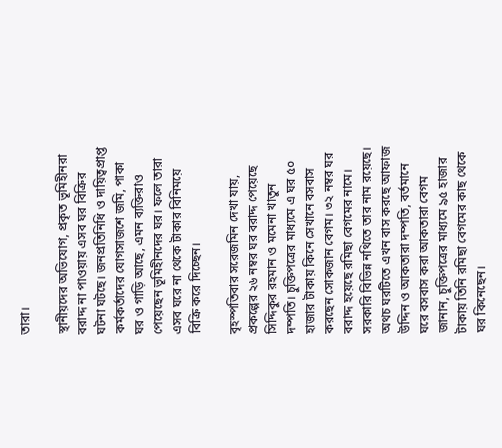তারা।

স্থানীয়দের অভিযোগ, প্রকৃত ভূমিহীনরা বরাদ্দ না পাওয়ায় এসব ঘর বিক্রির ঘটনা ঘটছে। জনপ্রতিনিধি ও দায়িত্বপ্রাপ্ত কর্মকর্তাদের যোগসাজশে জমি, পাকা ঘর ও গাড়ি আছে, এমন ব্যক্তিরাও পেয়েছেন ভূমিহীনদের ঘর। ফলে তারা এসব ঘরে না থেকে টাকার বিনিময়ে বিক্রি করে দিচ্ছেন।

বৃহস্পতিবার সরেজমিন দেখা যায়, প্রকল্পের ২৬ নম্বর ঘর বরাদ্দ পেয়েছে সিদ্দিকুর রহমান ও মমেনা খাতুন দম্পতি। চুক্তিপত্রের মাধ্যমে এ ঘর ৫০ হাজার টাকায় কিনে সেখানে বসবাস করছেন সোকজান বেগম। ৩২ নম্বর ঘর বরাদ্দ হয়েছে রমিছা বেগমের নামে। সরকারি বিভিন্ন নথিতে তার নাম রয়েছে। অথচ ঘরটিতে এখন বাস করছে আফাজ উদ্দিন ও আকতারা দম্পতি, বর্তমানে ঘরে বসবাস করা আকতারা বেগম জানান, চুক্তিপত্রের মাধ্যমে ৯৫ হাজার টাকায় তিনি রমিছা বেগমের কাছ থেকে ঘর কিনেছেন।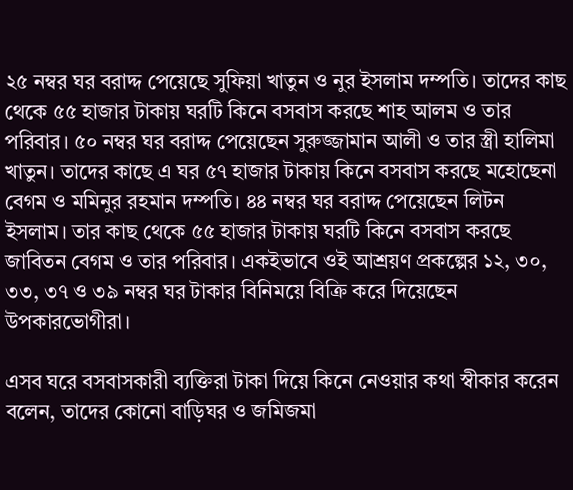২৫ নম্বর ঘর বরাদ্দ পেয়েছে সুফিয়া খাতুন ও নুর ইসলাম দম্পতি। তাদের কাছ থেকে ৫৫ হাজার টাকায় ঘরটি কিনে বসবাস করছে শাহ আলম ও তার পরিবার। ৫০ নম্বর ঘর বরাদ্দ পেয়েছেন সুরুজ্জামান আলী ও তার স্ত্রী হালিমা খাতুন। তাদের কাছে এ ঘর ৫৭ হাজার টাকায় কিনে বসবাস করছে মহোছেনা বেগম ও মমিনুর রহমান দম্পতি। ৪৪ নম্বর ঘর বরাদ্দ পেয়েছেন লিটন ইসলাম। তার কাছ থেকে ৫৫ হাজার টাকায় ঘরটি কিনে বসবাস করছে জাবিতন বেগম ও তার পরিবার। একইভাবে ওই আশ্রয়ণ প্রকল্পের ১২, ৩০, ৩৩, ৩৭ ও ৩৯ নম্বর ঘর টাকার বিনিময়ে বিক্রি করে দিয়েছেন উপকারভোগীরা।

এসব ঘরে বসবাসকারী ব্যক্তিরা টাকা দিয়ে কিনে নেওয়ার কথা স্বীকার করেন বলেন, তাদের কোনো বাড়িঘর ও জমিজমা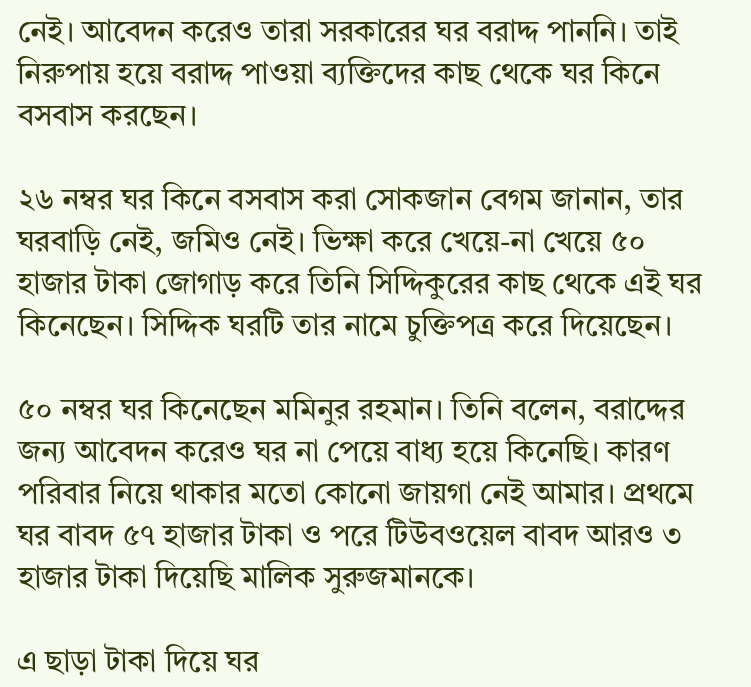নেই। আবেদন করেও তারা সরকারের ঘর বরাদ্দ পাননি। তাই নিরুপায় হয়ে বরাদ্দ পাওয়া ব্যক্তিদের কাছ থেকে ঘর কিনে বসবাস করছেন।

২৬ নম্বর ঘর কিনে বসবাস করা সোকজান বেগম জানান, তার ঘরবাড়ি নেই, জমিও নেই। ভিক্ষা করে খেয়ে-না খেয়ে ৫০ হাজার টাকা জোগাড় করে তিনি সিদ্দিকুরের কাছ থেকে এই ঘর কিনেছেন। সিদ্দিক ঘরটি তার নামে চুক্তিপত্র করে দিয়েছেন।

৫০ নম্বর ঘর কিনেছেন মমিনুর রহমান। তিনি বলেন, বরাদ্দের জন্য আবেদন করেও ঘর না পেয়ে বাধ্য হয়ে কিনেছি। কারণ পরিবার নিয়ে থাকার মতো কোনো জায়গা নেই আমার। প্রথমে ঘর বাবদ ৫৭ হাজার টাকা ও পরে টিউবওয়েল বাবদ আরও ৩ হাজার টাকা দিয়েছি মালিক সুরুজমানকে।

এ ছাড়া টাকা দিয়ে ঘর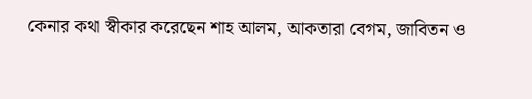কেনার কথা স্বীকার করেছেন শাহ আলম, আকতারা বেগম, জাবিতন ও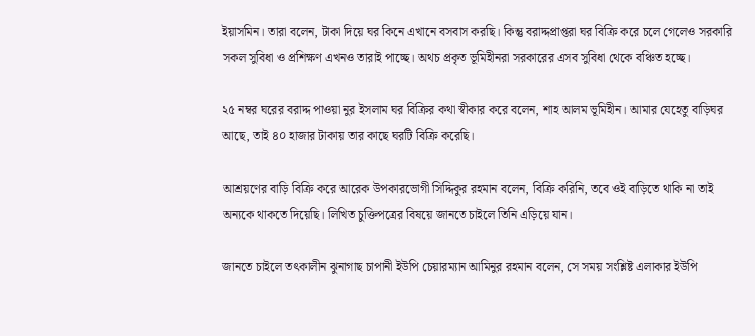ইয়াসমিন। তারা বলেন, টাকা দিয়ে ঘর কিনে এখানে বসবাস করছি। কিন্তু বরাদ্দপ্রাপ্তরা ঘর বিক্রি করে চলে গেলেও সরকারি সকল সুবিধা ও প্রশিক্ষণ এখনও তারাই পাচ্ছে। অথচ প্রকৃত ভূমিহীনরা সরকারের এসব সুবিধা থেকে বঞ্চিত হচ্ছে।

২৫ নম্বর ঘরের বরাদ্দ পাওয়া নুর ইসলাম ঘর বিক্রির কথা স্বীকার করে বলেন, শাহ আলম ভূমিহীন। আমার যেহেতু বাড়িঘর আছে, তাই ৪০ হাজার টাকায় তার কাছে ঘরটি বিক্রি করেছি।

আশ্রয়ণের বাড়ি বিক্রি করে আরেক উপকারভোগী সিদ্দিকুর রহমান বলেন, বিক্রি করিনি, তবে ওই বাড়িতে থাকি না তাই অন্যকে থাকতে দিয়েছি। লিখিত চুক্তিপত্রের বিষয়ে জানতে চাইলে তিনি এড়িয়ে যান।

জানতে চাইলে তৎকালীন ঝুনাগাছ চাপানী ইউপি চেয়ারম্যান আমিনুর রহমান বলেন, সে সময় সংশ্লিষ্ট এলাকার ইউপি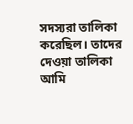সদস্যরা তালিকা করেছিল। তাদের দেওয়া তালিকা আমি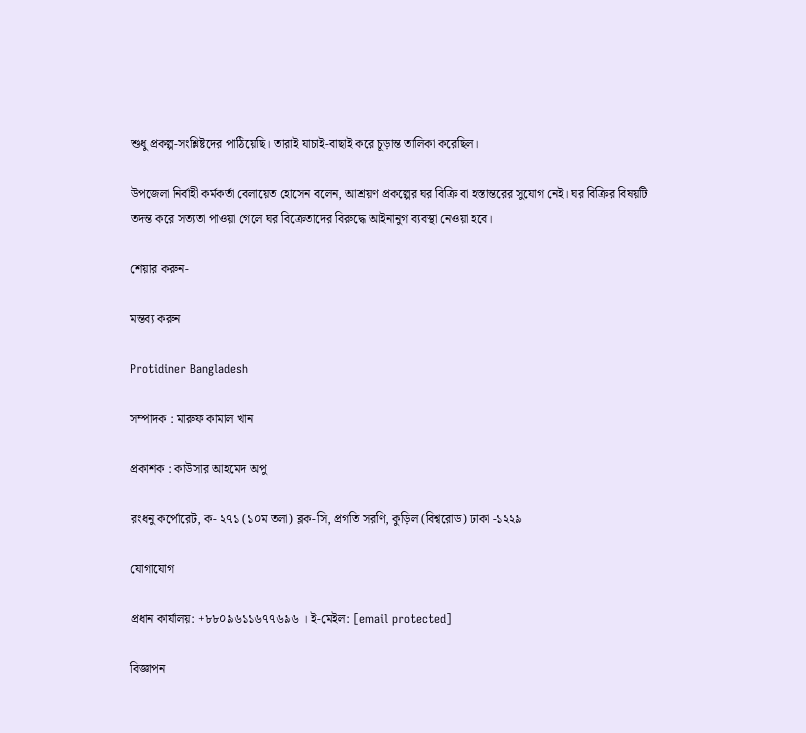শুধু প্রকল্প-সংশ্লিষ্টদের পাঠিয়েছি। তারাই যাচাই-বাছাই করে চূড়ান্ত তালিকা করেছিল।

উপজেলা নির্বাহী কর্মকর্তা বেলায়েত হোসেন বলেন, আশ্রয়ণ প্রকল্পের ঘর বিক্রি বা হস্তান্তরের সুযোগ নেই। ঘর বিক্রির বিষয়টি তদন্ত করে সত্যতা পাওয়া গেলে ঘর বিক্রেতাদের বিরুদ্ধে আইনানুগ ব্যবস্থা নেওয়া হবে।

শেয়ার করুন-

মন্তব্য করুন

Protidiner Bangladesh

সম্পাদক : মারুফ কামাল খান

প্রকাশক : কাউসার আহমেদ অপু

রংধনু কর্পোরেট, ক- ২৭১ (১০ম তলা) ব্লক-সি, প্রগতি সরণি, কুড়িল (বিশ্বরোড) ঢাকা -১২২৯

যোগাযোগ

প্রধান কার্যালয়: +৮৮০৯৬১১৬৭৭৬৯৬ । ই-মেইল: [email protected]

বিজ্ঞাপন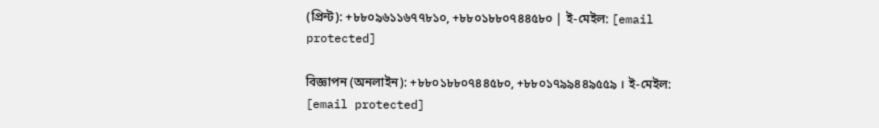(প্রিন্ট): +৮৮০৯৬১১৬৭৭৮১০, +৮৮০১৮৮০৭৪৪৫৮০ | ই-মেইল: [email protected]

বিজ্ঞাপন (অনলাইন): +৮৮০১৮৮০৭৪৪৫৮০, +৮৮০১৭৯৯৪৪৯৫৫৯ । ই-মেইল: [email protected]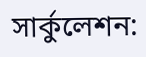সার্কুলেশন: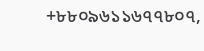+৮৮০৯৬১১৬৭৭৮০৭,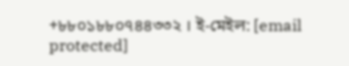+৮৮০১৮৮০৭৪৪৩৩২ । ই-মেইল: [email protected]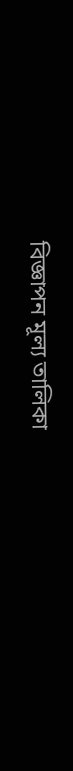বিজ্ঞাপন মূল্য তালিকা